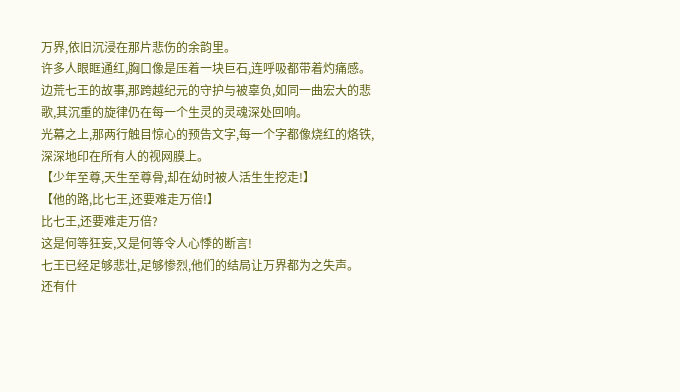万界,依旧沉浸在那片悲伤的余韵里。
许多人眼眶通红,胸口像是压着一块巨石,连呼吸都带着灼痛感。
边荒七王的故事,那跨越纪元的守护与被辜负,如同一曲宏大的悲歌,其沉重的旋律仍在每一个生灵的灵魂深处回响。
光幕之上,那两行触目惊心的预告文字,每一个字都像烧红的烙铁,深深地印在所有人的视网膜上。
【少年至尊,天生至尊骨,却在幼时被人活生生挖走!】
【他的路,比七王,还要难走万倍!】
比七王,还要难走万倍?
这是何等狂妄,又是何等令人心悸的断言!
七王已经足够悲壮,足够惨烈,他们的结局让万界都为之失声。
还有什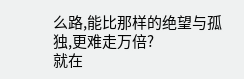么路,能比那样的绝望与孤独,更难走万倍?
就在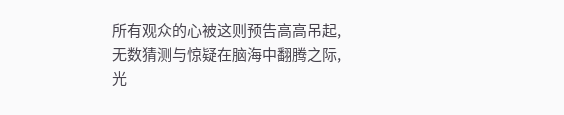所有观众的心被这则预告高高吊起,无数猜测与惊疑在脑海中翻腾之际,光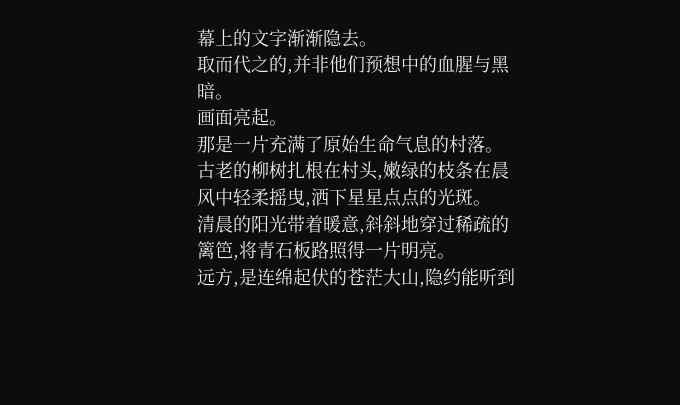幕上的文字渐渐隐去。
取而代之的,并非他们预想中的血腥与黑暗。
画面亮起。
那是一片充满了原始生命气息的村落。
古老的柳树扎根在村头,嫩绿的枝条在晨风中轻柔摇曳,洒下星星点点的光斑。
清晨的阳光带着暖意,斜斜地穿过稀疏的篱笆,将青石板路照得一片明亮。
远方,是连绵起伏的苍茫大山,隐约能听到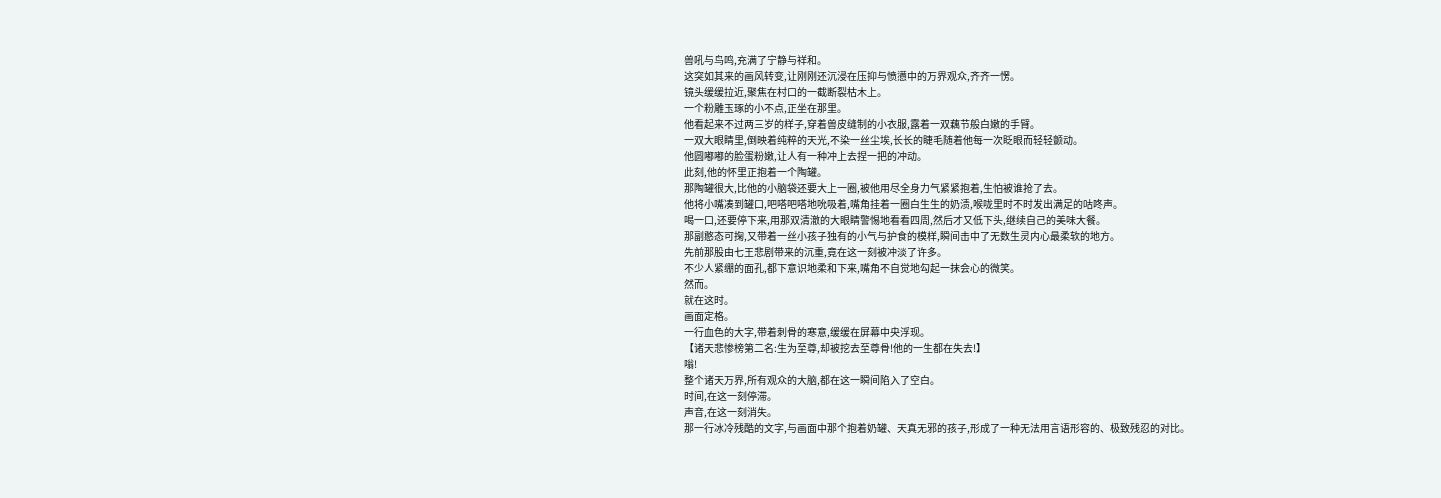兽吼与鸟鸣,充满了宁静与祥和。
这突如其来的画风转变,让刚刚还沉浸在压抑与愤懑中的万界观众,齐齐一愣。
镜头缓缓拉近,聚焦在村口的一截断裂枯木上。
一个粉雕玉琢的小不点,正坐在那里。
他看起来不过两三岁的样子,穿着兽皮缝制的小衣服,露着一双藕节般白嫩的手臂。
一双大眼睛里,倒映着纯粹的天光,不染一丝尘埃,长长的睫毛随着他每一次眨眼而轻轻颤动。
他圆嘟嘟的脸蛋粉嫩,让人有一种冲上去捏一把的冲动。
此刻,他的怀里正抱着一个陶罐。
那陶罐很大,比他的小脑袋还要大上一圈,被他用尽全身力气紧紧抱着,生怕被谁抢了去。
他将小嘴凑到罐口,吧嗒吧嗒地吮吸着,嘴角挂着一圈白生生的奶渍,喉咙里时不时发出满足的咕咚声。
喝一口,还要停下来,用那双清澈的大眼睛警惕地看看四周,然后才又低下头,继续自己的美味大餐。
那副憨态可掬,又带着一丝小孩子独有的小气与护食的模样,瞬间击中了无数生灵内心最柔软的地方。
先前那股由七王悲剧带来的沉重,竟在这一刻被冲淡了许多。
不少人紧绷的面孔,都下意识地柔和下来,嘴角不自觉地勾起一抹会心的微笑。
然而。
就在这时。
画面定格。
一行血色的大字,带着刺骨的寒意,缓缓在屏幕中央浮现。
【诸天悲惨榜第二名:生为至尊,却被挖去至尊骨!他的一生都在失去!】
嗡!
整个诸天万界,所有观众的大脑,都在这一瞬间陷入了空白。
时间,在这一刻停滞。
声音,在这一刻消失。
那一行冰冷残酷的文字,与画面中那个抱着奶罐、天真无邪的孩子,形成了一种无法用言语形容的、极致残忍的对比。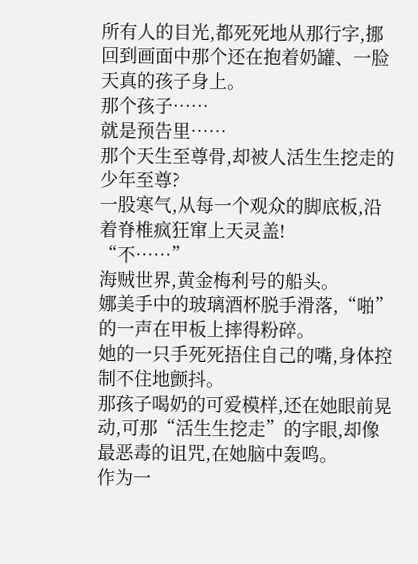所有人的目光,都死死地从那行字,挪回到画面中那个还在抱着奶罐、一脸天真的孩子身上。
那个孩子……
就是预告里……
那个天生至尊骨,却被人活生生挖走的少年至尊?
一股寒气,从每一个观众的脚底板,沿着脊椎疯狂窜上天灵盖!
“不……”
海贼世界,黄金梅利号的船头。
娜美手中的玻璃酒杯脱手滑落,“啪”的一声在甲板上摔得粉碎。
她的一只手死死捂住自己的嘴,身体控制不住地颤抖。
那孩子喝奶的可爱模样,还在她眼前晃动,可那“活生生挖走”的字眼,却像最恶毒的诅咒,在她脑中轰鸣。
作为一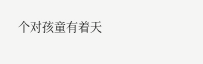个对孩童有着天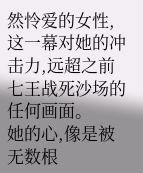然怜爱的女性,这一幕对她的冲击力,远超之前七王战死沙场的任何画面。
她的心,像是被无数根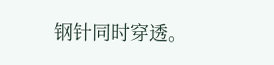钢针同时穿透。